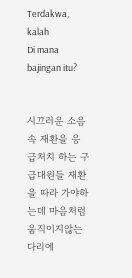Terdakwa, kalah
Di mana bajingan itu?


시끄러운 소음속 재환을 응급처치 하는 구급대원들 재환을 따라 가야하는데 마음처럼 움직이지않는 다리에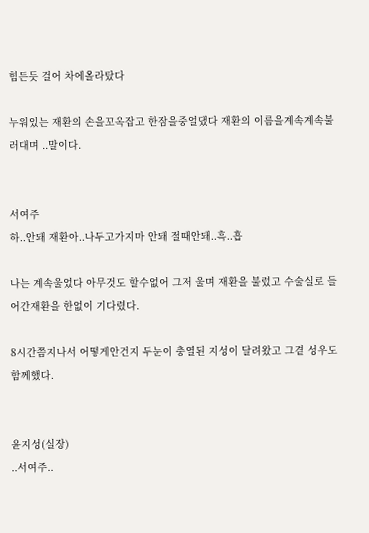힘든듯 걸어 차에올라탔다

누워있는 재환의 손을꼬옥잡고 한잠을중얼댔다 재환의 이름을계속계속불러대며 ..말이다.


서여주
하..안돼 재환아..나두고가지마 안돼 절때안돼..흑..흡

나는 계속울었다 아무것도 할수없어 그저 울며 재환을 불렀고 수술실로 들어간재환을 한없이 기다렸다.

8시간쯤지나서 어떻게안건지 두눈이 충열된 지성이 달려왔고 그곁 성우도 함께했다.


윤지성(실장)
..서여주..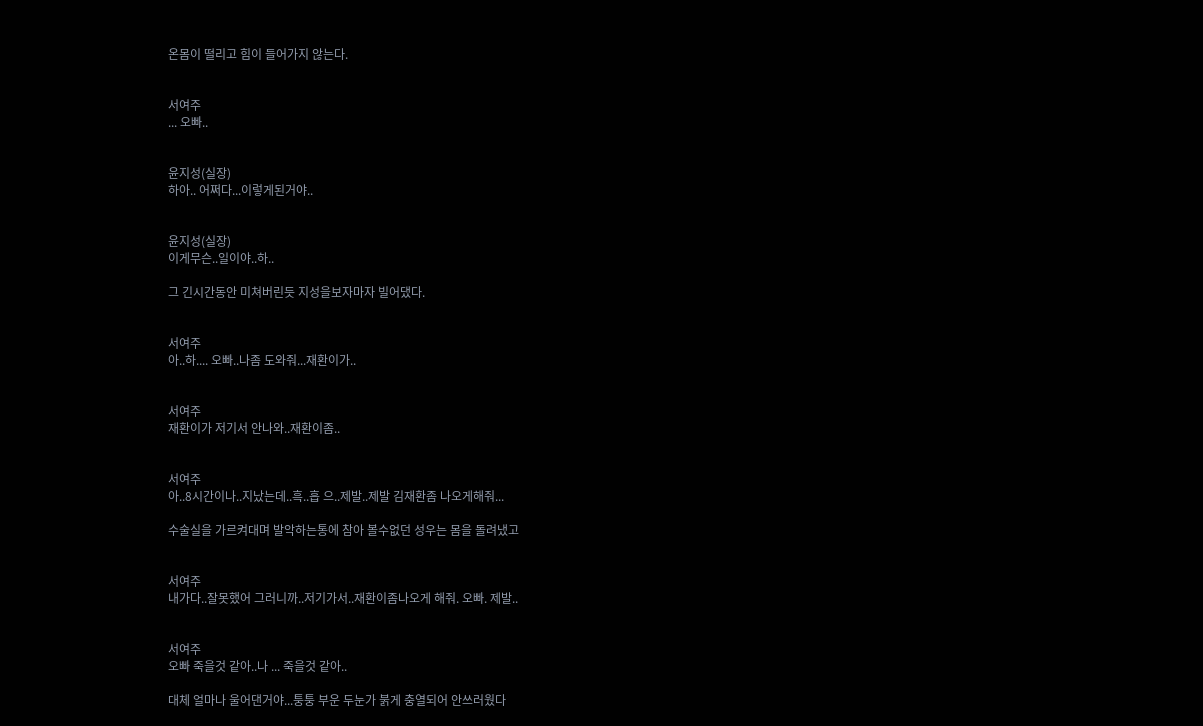온몸이 떨리고 힘이 들어가지 않는다.


서여주
... 오빠..


윤지성(실장)
하아.. 어쩌다...이렇게된거야..


윤지성(실장)
이게무슨..일이야..하..

그 긴시간동안 미쳐버린듯 지성을보자마자 빌어댔다.


서여주
아..하.... 오빠..나좀 도와줘...재환이가..


서여주
재환이가 저기서 안나와..재환이좀..


서여주
아..8시간이나..지났는데..흑..흡 으..제발..제발 김재환좀 나오게해줘...

수술실을 가르켜대며 발악하는통에 참아 볼수없던 성우는 몸을 돌려냈고


서여주
내가다..잘못했어 그러니까..저기가서..재환이좀나오게 해줘. 오빠. 제발..


서여주
오빠 죽을것 같아..나 ... 죽을것 같아..

대체 얼마나 울어댄거야...퉁퉁 부운 두눈가 붉게 충열되어 안쓰러웠다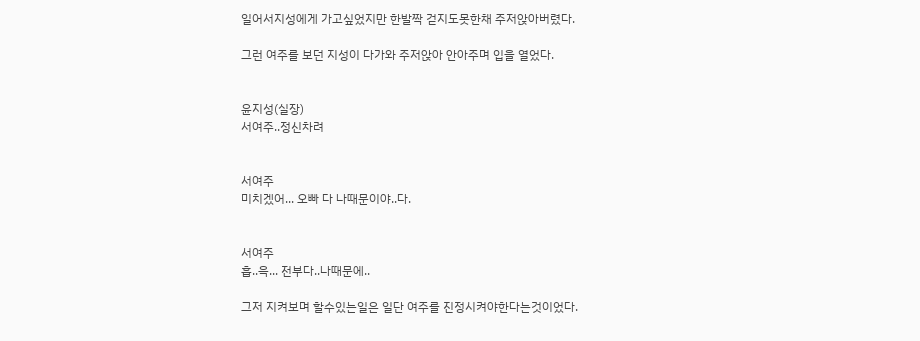일어서지성에게 가고싶었지만 한발짝 걷지도못한채 주저앉아버렸다.

그런 여주를 보던 지성이 다가와 주저앉아 안아주며 입을 열었다.


윤지성(실장)
서여주..정신차려


서여주
미치겠어... 오빠 다 나때문이야..다.


서여주
흡..윽... 전부다..나때문에..

그저 지켜보며 할수있는일은 일단 여주를 진정시켜야한다는것이었다.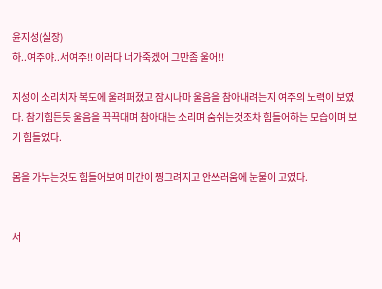윤지성(실장)
하..여주야..서여주!! 이러다 너가죽겠어 그만좀 울어!!

지성이 소리치자 복도에 울려퍼졌고 잠시나마 울음을 참아내려는지 여주의 노력이 보였다. 참기힘든듯 울음을 끅끅대며 참아대는 소리며 숨쉬는것조차 힘들어하는 모습이며 보기 힘들었다.

몸을 가누는것도 힘들어보여 미간이 찡그려지고 안쓰러움에 눈물이 고였다.


서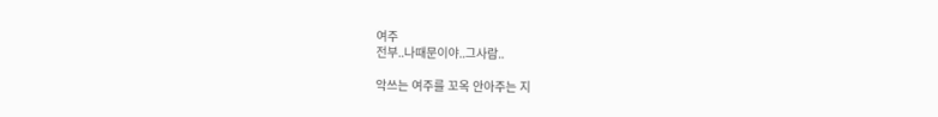여주
전부..나때문이야..그사람..

악쓰는 여주를 꼬옥 안아주는 지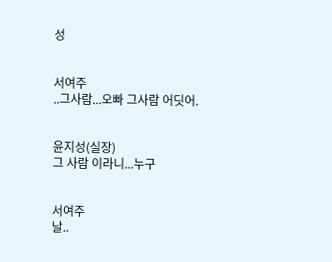성


서여주
..그사람...오빠 그사람 어딧어.


윤지성(실장)
그 사람 이라니...누구


서여주
날..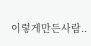이렇게만든사람..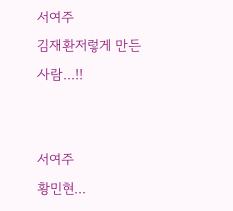서여주
김재환저렇게 만든사람...!!


서여주
황민현...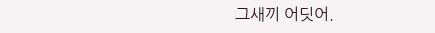그새끼 어딧어.